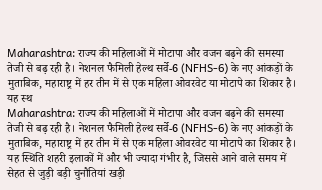Maharashtra: राज्य की महिलाओं में मोटापा और वजन बढ़ने की समस्या तेजी से बढ़ रही है। नेशनल फैमिली हेल्थ सर्वे-6 (NFHS-6) के नए आंकड़ों के मुताबिक, महाराष्ट्र में हर तीन में से एक महिला ओवरवेट या मोटापे का शिकार है। यह स्थ
Maharashtra: राज्य की महिलाओं में मोटापा और वजन बढ़ने की समस्या तेजी से बढ़ रही है। नेशनल फैमिली हेल्थ सर्वे-6 (NFHS-6) के नए आंकड़ों के मुताबिक, महाराष्ट्र में हर तीन में से एक महिला ओवरवेट या मोटापे का शिकार है। यह स्थिति शहरी इलाकों में और भी ज्यादा गंभीर है, जिससे आने वाले समय में सेहत से जुड़ी बड़ी चुनौतियां खड़ी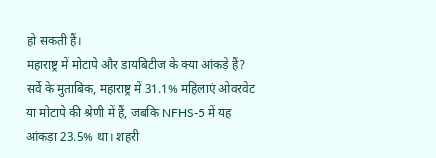हो सकती हैं।
महाराष्ट्र में मोटापे और डायबिटीज के क्या आंकड़े हैं?
सर्वे के मुताबिक, महाराष्ट्र में 31.1% महिलाएं ओवरवेट या मोटापे की श्रेणी में हैं, जबकि NFHS-5 में यह आंकड़ा 23.5% था। शहरी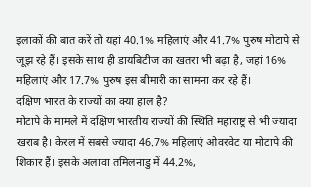इलाकों की बात करें तो यहां 40.1% महिलाएं और 41.7% पुरुष मोटापे से जूझ रहे हैं। इसके साथ ही डायबिटीज का खतरा भी बढ़ा है, जहां 16% महिलाएं और 17.7% पुरुष इस बीमारी का सामना कर रहे हैं।
दक्षिण भारत के राज्यों का क्या हाल है?
मोटापे के मामले में दक्षिण भारतीय राज्यों की स्थिति महाराष्ट्र से भी ज्यादा खराब है। केरल में सबसे ज्यादा 46.7% महिलाएं ओवरवेट या मोटापे की शिकार हैं। इसके अलावा तमिलनाडु में 44.2%,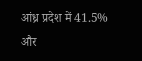आंध्र प्रदेश में 41.5% और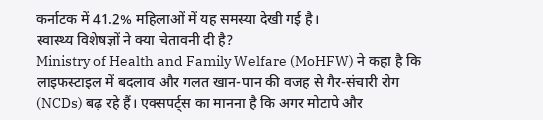कर्नाटक में 41.2% महिलाओं में यह समस्या देखी गई है।
स्वास्थ्य विशेषज्ञों ने क्या चेतावनी दी है?
Ministry of Health and Family Welfare (MoHFW) ने कहा है कि लाइफस्टाइल में बदलाव और गलत खान-पान की वजह से गैर-संचारी रोग (NCDs) बढ़ रहे हैं। एक्सपर्ट्स का मानना है कि अगर मोटापे और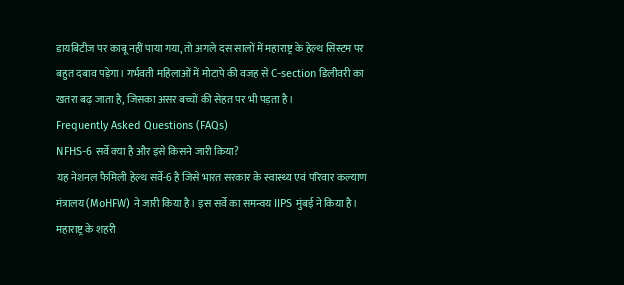डायबिटीज पर काबू नहीं पाया गया, तो अगले दस सालों में महाराष्ट्र के हेल्थ सिस्टम पर बहुत दबाव पड़ेगा। गर्भवती महिलाओं में मोटापे की वजह से C-section डिलीवरी का खतरा बढ़ जाता है, जिसका असर बच्चों की सेहत पर भी पड़ता है।
Frequently Asked Questions (FAQs)
NFHS-6 सर्वे क्या है और इसे किसने जारी किया?
यह नेशनल फैमिली हेल्थ सर्वे-6 है जिसे भारत सरकार के स्वास्थ्य एवं परिवार कल्याण मंत्रालय (MoHFW) ने जारी किया है। इस सर्वे का समन्वय IIPS मुंबई ने किया है।
महाराष्ट्र के शहरी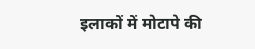इलाकों में मोटापे की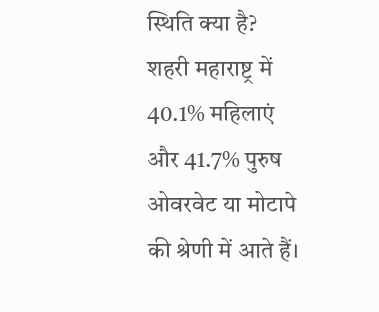स्थिति क्या है?
शहरी महाराष्ट्र में 40.1% महिलाएं और 41.7% पुरुष ओवरवेट या मोटापे की श्रेणी में आते हैं।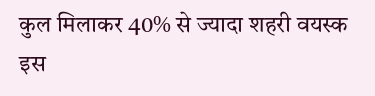कुल मिलाकर 40% से ज्यादा शहरी वयस्क इस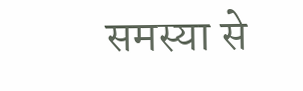समस्या से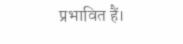प्रभावित हैं।